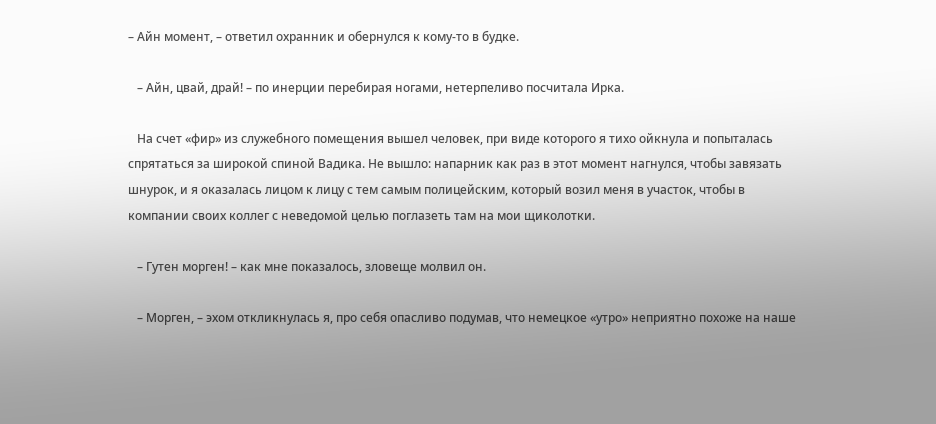– Айн момент, – ответил охранник и обернулся к кому-то в будке.

   – Айн, цвай, драй! – по инерции перебирая ногами, нетерпеливо посчитала Ирка.

   На счет «фир» из служебного помещения вышел человек, при виде которого я тихо ойкнула и попыталась спрятаться за широкой спиной Вадика. Не вышло: напарник как раз в этот момент нагнулся, чтобы завязать шнурок, и я оказалась лицом к лицу с тем самым полицейским, который возил меня в участок, чтобы в компании своих коллег с неведомой целью поглазеть там на мои щиколотки.

   – Гутен морген! – как мне показалось, зловеще молвил он.

   – Морген, – эхом откликнулась я, про себя опасливо подумав, что немецкое «утро» неприятно похоже на наше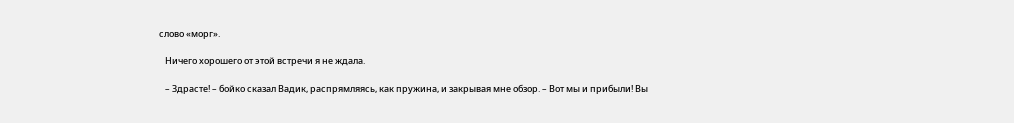слово «морг».

   Ничего хорошего от этой встречи я не ждала.

   – Здрасте! – бойко сказал Вадик, распрямляясь, как пружина, и закрывая мне обзор. – Вот мы и прибыли! Вы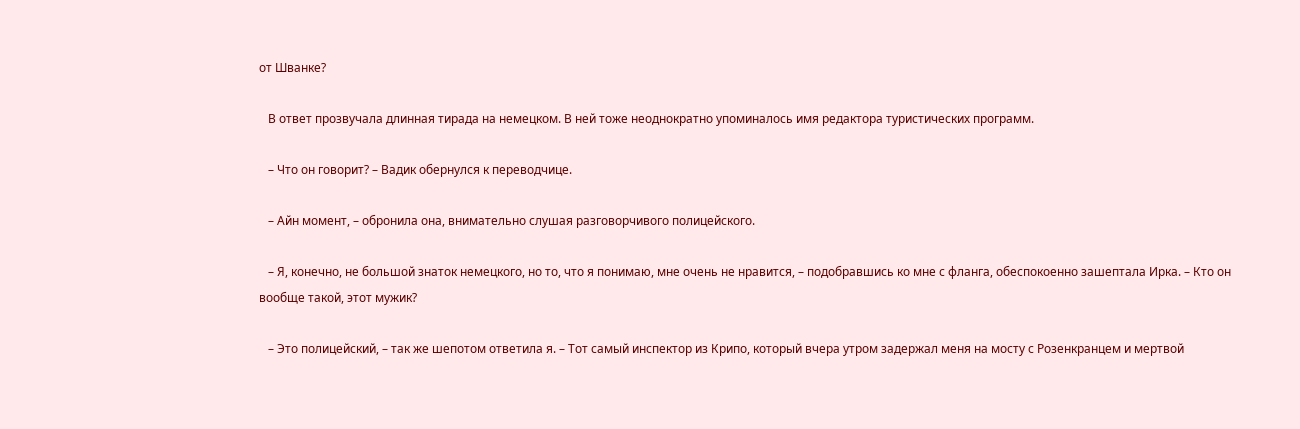от Шванке?

   В ответ прозвучала длинная тирада на немецком. В ней тоже неоднократно упоминалось имя редактора туристических программ.

   – Что он говорит? – Вадик обернулся к переводчице.

   – Айн момент, – обронила она, внимательно слушая разговорчивого полицейского.

   – Я, конечно, не большой знаток немецкого, но то, что я понимаю, мне очень не нравится, – подобравшись ко мне с фланга, обеспокоенно зашептала Ирка. – Кто он вообще такой, этот мужик?

   – Это полицейский, – так же шепотом ответила я. – Тот самый инспектор из Крипо, который вчера утром задержал меня на мосту с Розенкранцем и мертвой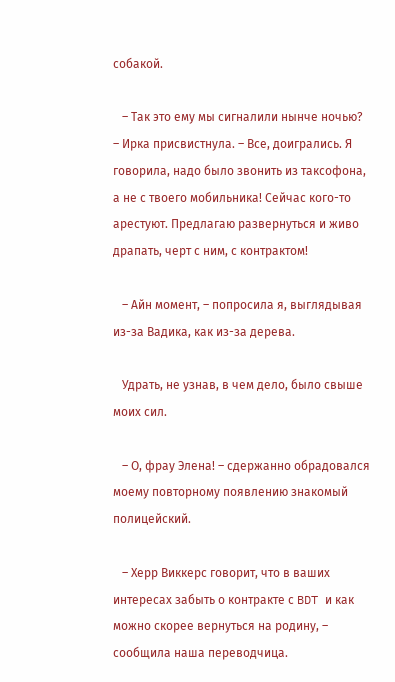собакой.

   – Так это ему мы сигналили нынче ночью? – Ирка присвистнула. – Все, доигрались. Я говорила, надо было звонить из таксофона, а не с твоего мобильника! Сейчас кого-то арестуют. Предлагаю развернуться и живо драпать, черт с ним, с контрактом!

   – Айн момент, – попросила я, выглядывая из-за Вадика, как из-за дерева.

   Удрать, не узнав, в чем дело, было свыше моих сил.

   – О, фрау Элена! – сдержанно обрадовался моему повторному появлению знакомый полицейский.

   – Херр Виккерс говорит, что в ваших интересах забыть о контракте с BDT и как можно скорее вернуться на родину, – сообщила наша переводчица.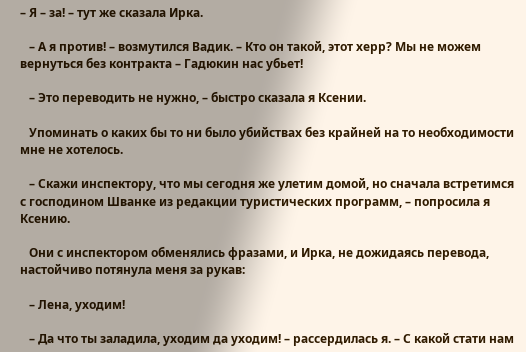– Я – за! – тут же сказала Ирка.

   – А я против! – возмутился Вадик. – Кто он такой, этот херр? Мы не можем вернуться без контракта – Гадюкин нас убьет!

   – Это переводить не нужно, – быстро сказала я Ксении.

   Упоминать о каких бы то ни было убийствах без крайней на то необходимости мне не хотелось.

   – Скажи инспектору, что мы сегодня же улетим домой, но сначала встретимся с господином Шванке из редакции туристических программ, – попросила я Ксению.

   Они с инспектором обменялись фразами, и Ирка, не дожидаясь перевода, настойчиво потянула меня за рукав:

   – Лена, уходим!

   – Да что ты заладила, уходим да уходим! – рассердилась я. – С какой стати нам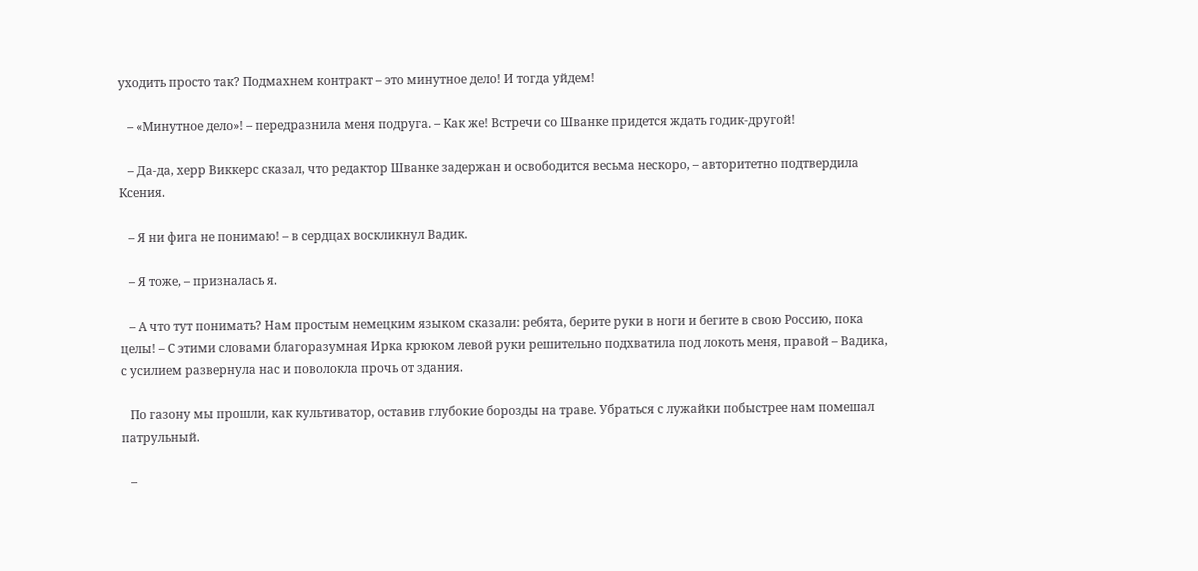уходить просто так? Подмахнем контракт – это минутное дело! И тогда уйдем!

   – «Минутное дело»! – передразнила меня подруга. – Как же! Встречи со Шванке придется ждать годик-другой!

   – Да-да, херр Виккерс сказал, что редактор Шванке задержан и освободится весьма нескоро, – авторитетно подтвердила Ксения.

   – Я ни фига не понимаю! – в сердцах воскликнул Вадик.

   – Я тоже, – призналась я.

   – А что тут понимать? Нам простым немецким языком сказали: ребята, берите руки в ноги и бегите в свою Россию, пока целы! – С этими словами благоразумная Ирка крюком левой руки решительно подхватила под локоть меня, правой – Вадика, с усилием развернула нас и поволокла прочь от здания.

   По газону мы прошли, как культиватор, оставив глубокие борозды на траве. Убраться с лужайки побыстрее нам помешал патрульный.

   –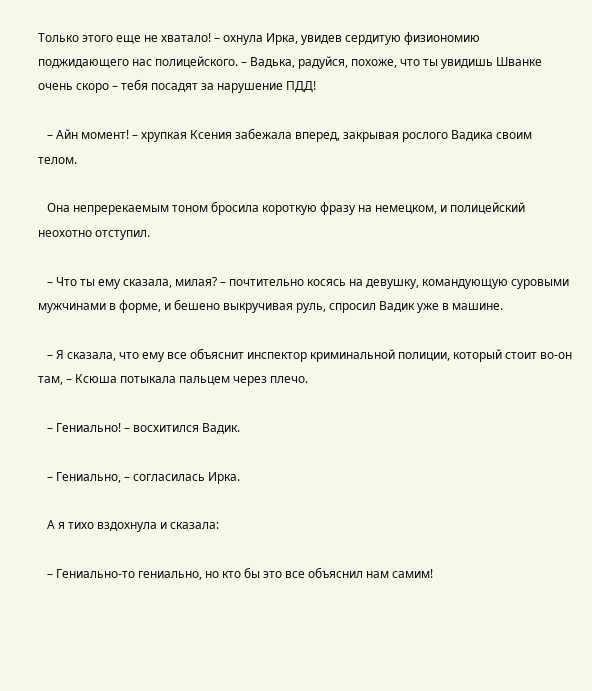Только этого еще не хватало! – охнула Ирка, увидев сердитую физиономию поджидающего нас полицейского. – Вадька, радуйся, похоже, что ты увидишь Шванке очень скоро – тебя посадят за нарушение ПДД!

   – Айн момент! – хрупкая Ксения забежала вперед, закрывая рослого Вадика своим телом.

   Она непререкаемым тоном бросила короткую фразу на немецком, и полицейский неохотно отступил.

   – Что ты ему сказала, милая? – почтительно косясь на девушку, командующую суровыми мужчинами в форме, и бешено выкручивая руль, спросил Вадик уже в машине.

   – Я сказала, что ему все объяснит инспектор криминальной полиции, который стоит во-он там, – Ксюша потыкала пальцем через плечо.

   – Гениально! – восхитился Вадик.

   – Гениально, – согласилась Ирка.

   А я тихо вздохнула и сказала:

   – Гениально-то гениально, но кто бы это все объяснил нам самим!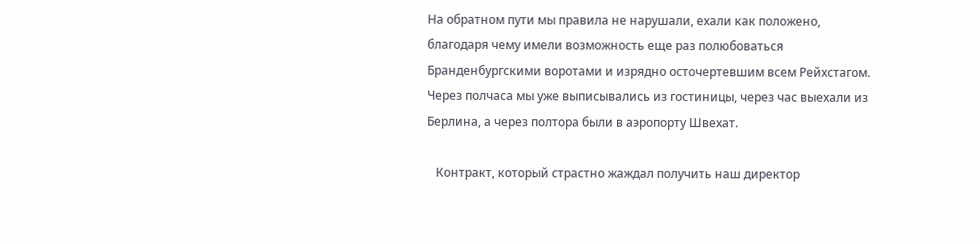На обратном пути мы правила не нарушали, ехали как положено, благодаря чему имели возможность еще раз полюбоваться Бранденбургскими воротами и изрядно осточертевшим всем Рейхстагом. Через полчаса мы уже выписывались из гостиницы, через час выехали из Берлина, а через полтора были в аэропорту Швехат.

   Контракт, который страстно жаждал получить наш директор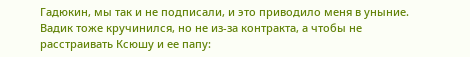Гадюкин, мы так и не подписали, и это приводило меня в уныние. Вадик тоже кручинился, но не из-за контракта, а чтобы не расстраивать Ксюшу и ее папу: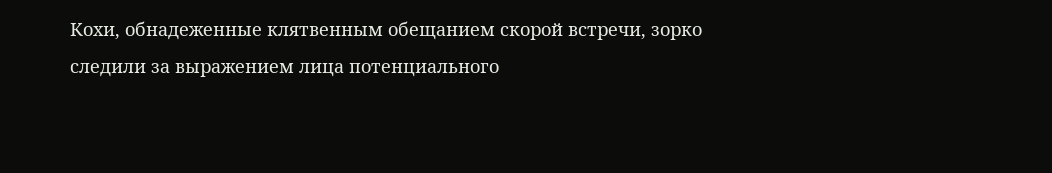Кохи, обнадеженные клятвенным обещанием скорой встречи, зорко следили за выражением лица потенциального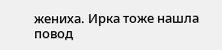жениха. Ирка тоже нашла повод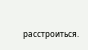расстроиться.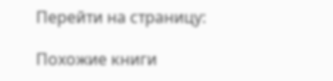Перейти на страницу:

Похожие книги